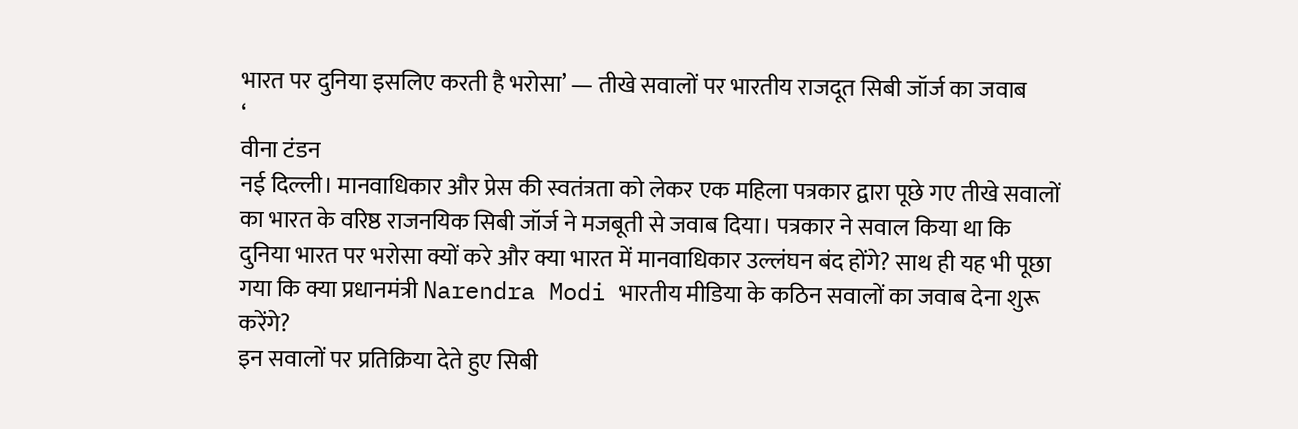भारत पर दुनिया इसलिए करती है भरोसा’ — तीखे सवालों पर भारतीय राजदूत सिबी जॉर्ज का जवाब
‘
वीना टंडन
नई दिल्ली। मानवाधिकार और प्रेस की स्वतंत्रता को लेकर एक महिला पत्रकार द्वारा पूछे गए तीखे सवालों का भारत के वरिष्ठ राजनयिक सिबी जॉर्ज ने मजबूती से जवाब दिया। पत्रकार ने सवाल किया था कि दुनिया भारत पर भरोसा क्यों करे और क्या भारत में मानवाधिकार उल्लंघन बंद होंगे? साथ ही यह भी पूछा गया कि क्या प्रधानमंत्री Narendra Modi भारतीय मीडिया के कठिन सवालों का जवाब देना शुरू करेंगे?
इन सवालों पर प्रतिक्रिया देते हुए सिबी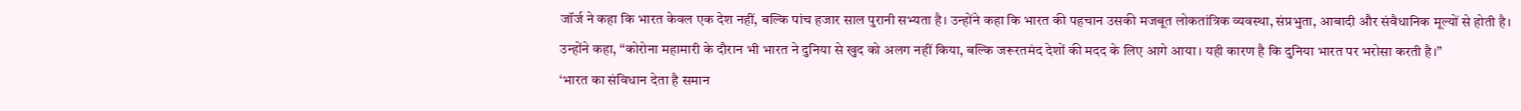जॉर्ज ने कहा कि भारत केवल एक देश नहीं, बल्कि पांच हजार साल पुरानी सभ्यता है। उन्होंने कहा कि भारत की पहचान उसकी मजबूत लोकतांत्रिक व्यवस्था, संप्रभुता, आबादी और संवैधानिक मूल्यों से होती है।
उन्होंने कहा, “कोरोना महामारी के दौरान भी भारत ने दुनिया से खुद को अलग नहीं किया, बल्कि जरूरतमंद देशों की मदद के लिए आगे आया। यही कारण है कि दुनिया भारत पर भरोसा करती है।”
‘भारत का संविधान देता है समान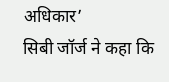अधिकार’
सिबी जॉर्ज ने कहा कि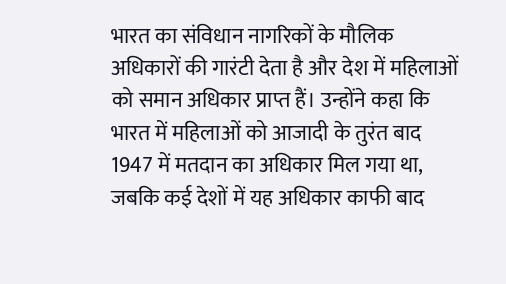भारत का संविधान नागरिकों के मौलिक अधिकारों की गारंटी देता है और देश में महिलाओं को समान अधिकार प्राप्त हैं। उन्होंने कहा कि भारत में महिलाओं को आजादी के तुरंत बाद 1947 में मतदान का अधिकार मिल गया था, जबकि कई देशों में यह अधिकार काफी बाद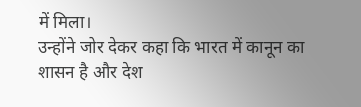में मिला।
उन्होंने जोर देकर कहा कि भारत में कानून का शासन है और देश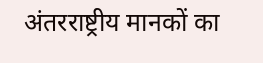अंतरराष्ट्रीय मानकों का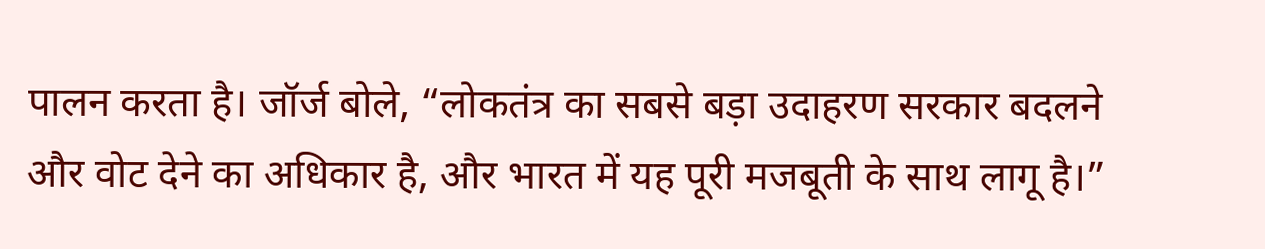पालन करता है। जॉर्ज बोले, “लोकतंत्र का सबसे बड़ा उदाहरण सरकार बदलने और वोट देने का अधिकार है, और भारत में यह पूरी मजबूती के साथ लागू है।”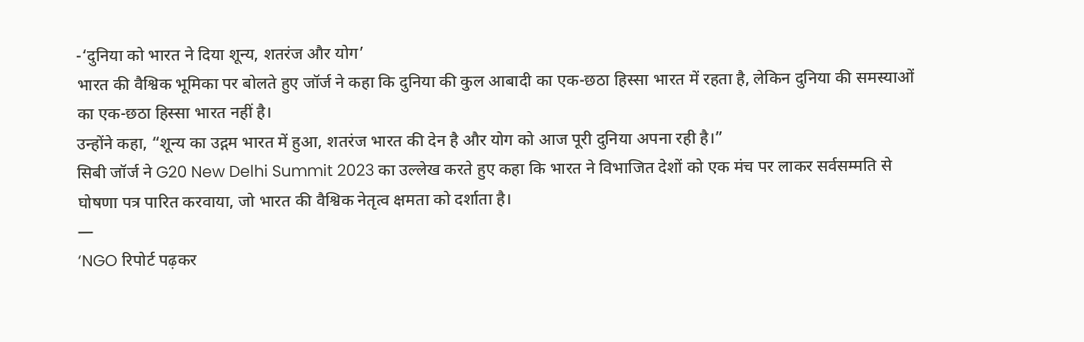-‘दुनिया को भारत ने दिया शून्य, शतरंज और योग’
भारत की वैश्विक भूमिका पर बोलते हुए जॉर्ज ने कहा कि दुनिया की कुल आबादी का एक-छठा हिस्सा भारत में रहता है, लेकिन दुनिया की समस्याओं का एक-छठा हिस्सा भारत नहीं है।
उन्होंने कहा, “शून्य का उद्गम भारत में हुआ, शतरंज भारत की देन है और योग को आज पूरी दुनिया अपना रही है।”
सिबी जॉर्ज ने G20 New Delhi Summit 2023 का उल्लेख करते हुए कहा कि भारत ने विभाजित देशों को एक मंच पर लाकर सर्वसम्मति से घोषणा पत्र पारित करवाया, जो भारत की वैश्विक नेतृत्व क्षमता को दर्शाता है।
—
‘NGO रिपोर्ट पढ़कर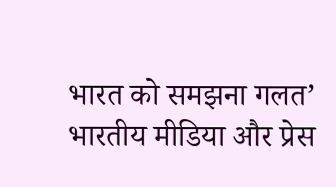भारत को समझना गलत’
भारतीय मीडिया और प्रेस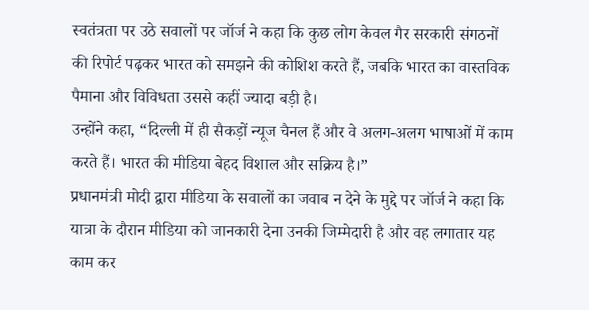स्वतंत्रता पर उठे सवालों पर जॉर्ज ने कहा कि कुछ लोग केवल गैर सरकारी संगठनों की रिपोर्ट पढ़कर भारत को समझने की कोशिश करते हैं, जबकि भारत का वास्तविक पैमाना और विविधता उससे कहीं ज्यादा बड़ी है।
उन्होंने कहा, “दिल्ली में ही सैकड़ों न्यूज चैनल हैं और वे अलग-अलग भाषाओं में काम करते हैं। भारत की मीडिया बेहद विशाल और सक्रिय है।”
प्रधानमंत्री मोदी द्वारा मीडिया के सवालों का जवाब न देने के मुद्दे पर जॉर्ज ने कहा कि यात्रा के दौरान मीडिया को जानकारी देना उनकी जिम्मेदारी है और वह लगातार यह काम कर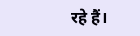रहे हैं।